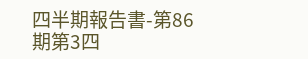四半期報告書-第86期第3四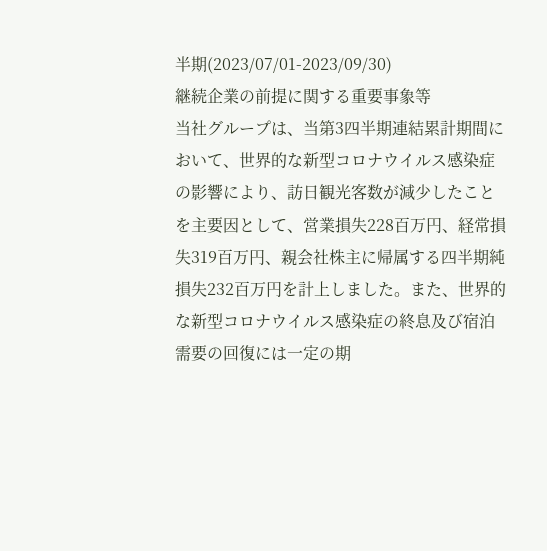半期(2023/07/01-2023/09/30)
継続企業の前提に関する重要事象等
当社グループは、当第3四半期連結累計期間において、世界的な新型コロナウイルス感染症の影響により、訪日観光客数が減少したことを主要因として、営業損失228百万円、経常損失319百万円、親会社株主に帰属する四半期純損失232百万円を計上しました。また、世界的な新型コロナウイルス感染症の終息及び宿泊需要の回復には一定の期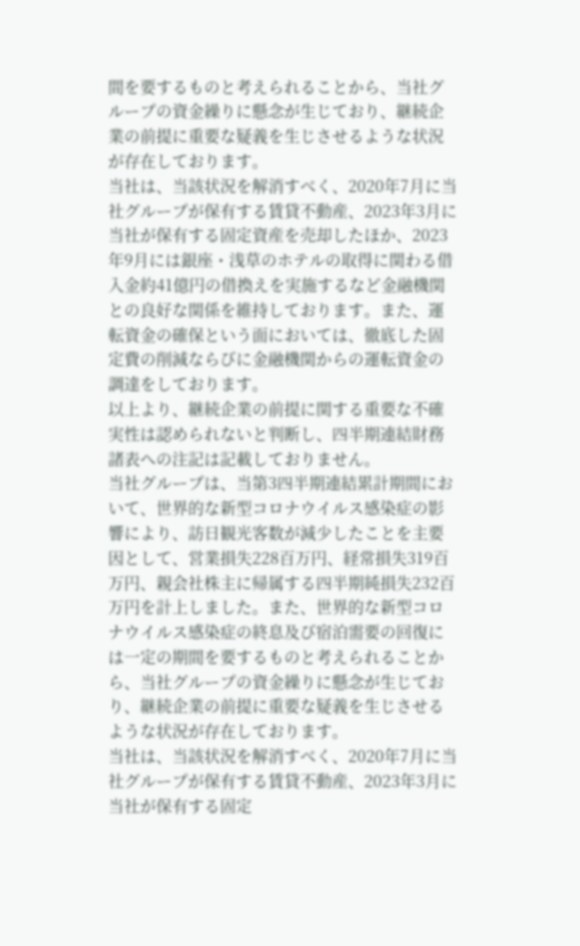間を要するものと考えられることから、当社グループの資金繰りに懸念が生じており、継続企業の前提に重要な疑義を生じさせるような状況が存在しております。
当社は、当該状況を解消すべく、2020年7月に当社グループが保有する賃貸不動産、2023年3月に当社が保有する固定資産を売却したほか、2023年9月には銀座・浅草のホテルの取得に関わる借入金約41億円の借換えを実施するなど金融機関との良好な関係を維持しております。また、運転資金の確保という面においては、徹底した固定費の削減ならびに金融機関からの運転資金の調達をしております。
以上より、継続企業の前提に関する重要な不確実性は認められないと判断し、四半期連結財務諸表への注記は記載しておりません。
当社グループは、当第3四半期連結累計期間において、世界的な新型コロナウイルス感染症の影響により、訪日観光客数が減少したことを主要因として、営業損失228百万円、経常損失319百万円、親会社株主に帰属する四半期純損失232百万円を計上しました。また、世界的な新型コロナウイルス感染症の終息及び宿泊需要の回復には一定の期間を要するものと考えられることから、当社グループの資金繰りに懸念が生じており、継続企業の前提に重要な疑義を生じさせるような状況が存在しております。
当社は、当該状況を解消すべく、2020年7月に当社グループが保有する賃貸不動産、2023年3月に当社が保有する固定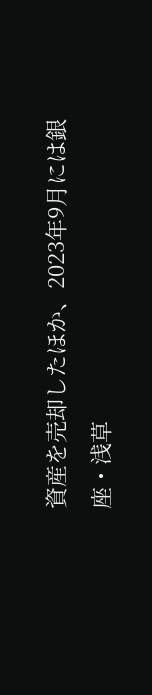資産を売却したほか、2023年9月には銀座・浅草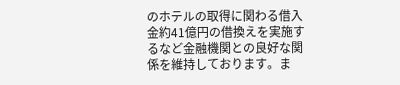のホテルの取得に関わる借入金約41億円の借換えを実施するなど金融機関との良好な関係を維持しております。ま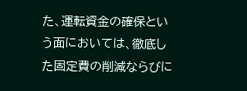た、運転資金の確保という面においては、徹底した固定費の削減ならびに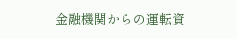金融機関からの運転資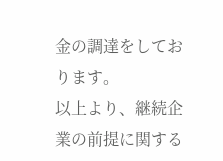金の調達をしております。
以上より、継続企業の前提に関する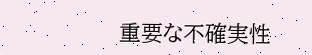重要な不確実性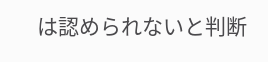は認められないと判断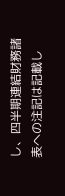し、四半期連結財務諸表への注記は記載し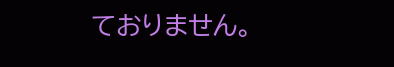ておりません。